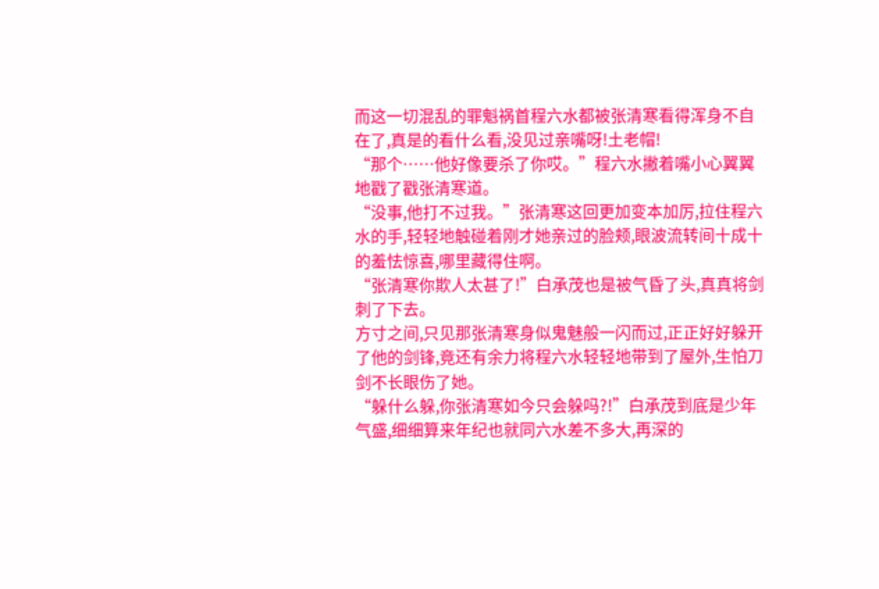而这一切混乱的罪魁祸首程六水都被张清寒看得浑身不自在了,真是的看什么看,没见过亲嘴呀!土老帽!
“那个……他好像要杀了你哎。”程六水撇着嘴小心翼翼地戳了戳张清寒道。
“没事,他打不过我。”张清寒这回更加变本加厉,拉住程六水的手,轻轻地触碰着刚才她亲过的脸颊,眼波流转间十成十的羞怯惊喜,哪里藏得住啊。
“张清寒你欺人太甚了!”白承茂也是被气昏了头,真真将剑刺了下去。
方寸之间,只见那张清寒身似鬼魅般一闪而过,正正好好躲开了他的剑锋,竟还有余力将程六水轻轻地带到了屋外,生怕刀剑不长眼伤了她。
“躲什么躲,你张清寒如今只会躲吗?!”白承茂到底是少年气盛,细细算来年纪也就同六水差不多大,再深的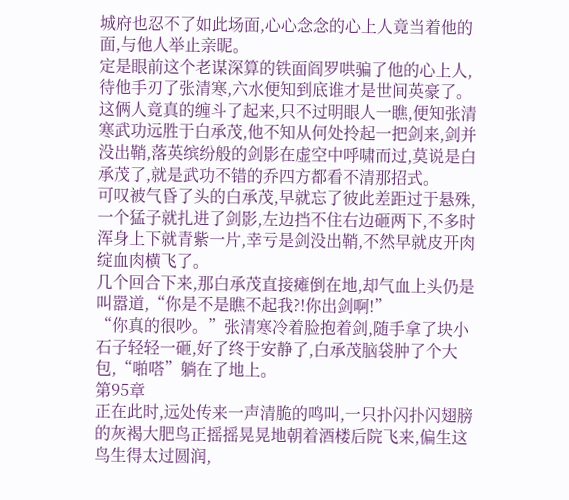城府也忍不了如此场面,心心念念的心上人竟当着他的面,与他人举止亲昵。
定是眼前这个老谋深算的铁面阎罗哄骗了他的心上人,待他手刃了张清寒,六水便知到底谁才是世间英豪了。
这俩人竟真的缠斗了起来,只不过明眼人一瞧,便知张清寒武功远胜于白承茂,他不知从何处拎起一把剑来,剑并没出鞘,落英缤纷般的剑影在虚空中呼啸而过,莫说是白承茂了,就是武功不错的乔四方都看不清那招式。
可叹被气昏了头的白承茂,早就忘了彼此差距过于悬殊,一个猛子就扎进了剑影,左边挡不住右边砸两下,不多时浑身上下就青紫一片,幸亏是剑没出鞘,不然早就皮开肉绽血肉横飞了。
几个回合下来,那白承茂直接瘫倒在地,却气血上头仍是叫嚣道,“你是不是瞧不起我?!你出剑啊!”
“你真的很吵。”张清寒冷着脸抱着剑,随手拿了块小石子轻轻一砸,好了终于安静了,白承茂脑袋肿了个大包,“啪嗒”躺在了地上。
第95章
正在此时,远处传来一声清脆的鸣叫,一只扑闪扑闪翅膀的灰褐大肥鸟正摇摇晃晃地朝着酒楼后院飞来,偏生这鸟生得太过圆润,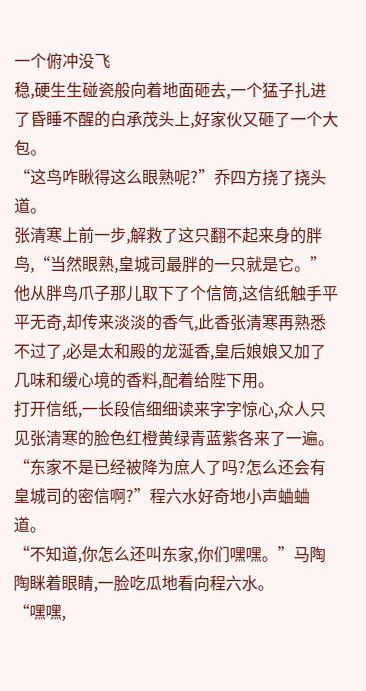一个俯冲没飞
稳,硬生生碰瓷般向着地面砸去,一个猛子扎进了昏睡不醒的白承茂头上,好家伙又砸了一个大包。
“这鸟咋瞅得这么眼熟呢?”乔四方挠了挠头道。
张清寒上前一步,解救了这只翻不起来身的胖鸟,“当然眼熟,皇城司最胖的一只就是它。”
他从胖鸟爪子那儿取下了个信筒,这信纸触手平平无奇,却传来淡淡的香气,此香张清寒再熟悉不过了,必是太和殿的龙涎香,皇后娘娘又加了几味和缓心境的香料,配着给陛下用。
打开信纸,一长段信细细读来字字惊心,众人只见张清寒的脸色红橙黄绿青蓝紫各来了一遍。
“东家不是已经被降为庶人了吗?怎么还会有皇城司的密信啊?”程六水好奇地小声蛐蛐道。
“不知道,你怎么还叫东家,你们嘿嘿。”马陶陶眯着眼睛,一脸吃瓜地看向程六水。
“嘿嘿,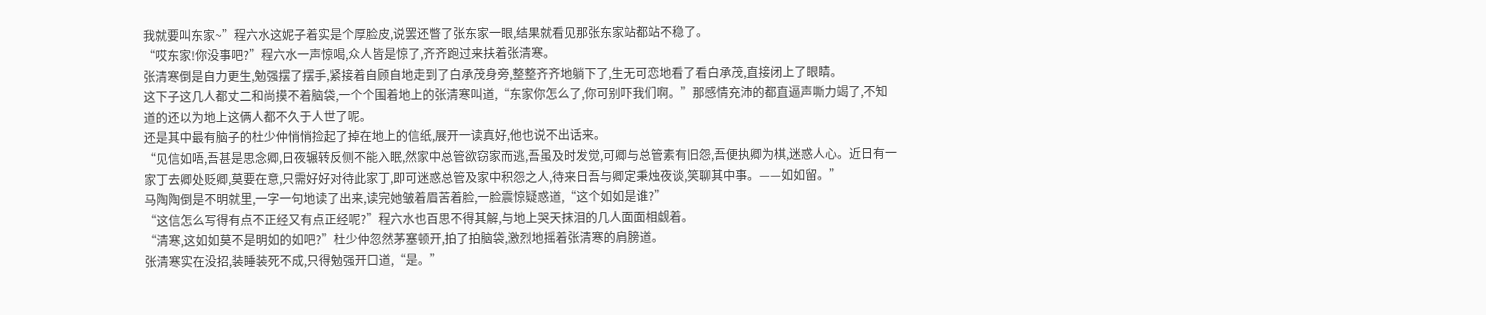我就要叫东家~”程六水这妮子着实是个厚脸皮,说罢还瞥了张东家一眼,结果就看见那张东家站都站不稳了。
“哎东家!你没事吧?”程六水一声惊喝,众人皆是惊了,齐齐跑过来扶着张清寒。
张清寒倒是自力更生,勉强摆了摆手,紧接着自顾自地走到了白承茂身旁,整整齐齐地躺下了,生无可恋地看了看白承茂,直接闭上了眼睛。
这下子这几人都丈二和尚摸不着脑袋,一个个围着地上的张清寒叫道,“东家你怎么了,你可别吓我们啊。”那感情充沛的都直逼声嘶力竭了,不知道的还以为地上这俩人都不久于人世了呢。
还是其中最有脑子的杜少仲悄悄捡起了掉在地上的信纸,展开一读真好,他也说不出话来。
“见信如唔,吾甚是思念卿,日夜辗转反侧不能入眠,然家中总管欲窃家而逃,吾虽及时发觉,可卿与总管素有旧怨,吾便执卿为棋,迷惑人心。近日有一家丁去卿处贬卿,莫要在意,只需好好对待此家丁,即可迷惑总管及家中积怨之人,待来日吾与卿定秉烛夜谈,笑聊其中事。——如如留。”
马陶陶倒是不明就里,一字一句地读了出来,读完她皱着眉苦着脸,一脸震惊疑惑道,“这个如如是谁?”
“这信怎么写得有点不正经又有点正经呢?”程六水也百思不得其解,与地上哭天抹泪的几人面面相觑着。
“清寒,这如如莫不是明如的如吧?”杜少仲忽然茅塞顿开,拍了拍脑袋,激烈地摇着张清寒的肩膀道。
张清寒实在没招,装睡装死不成,只得勉强开口道,“是。”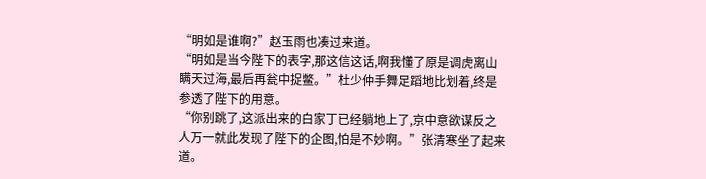“明如是谁啊?”赵玉雨也凑过来道。
“明如是当今陛下的表字,那这信这话,啊我懂了原是调虎离山瞒天过海,最后再瓮中捉鳖。”杜少仲手舞足蹈地比划着,终是参透了陛下的用意。
“你别跳了,这派出来的白家丁已经躺地上了,京中意欲谋反之人万一就此发现了陛下的企图,怕是不妙啊。”张清寒坐了起来道。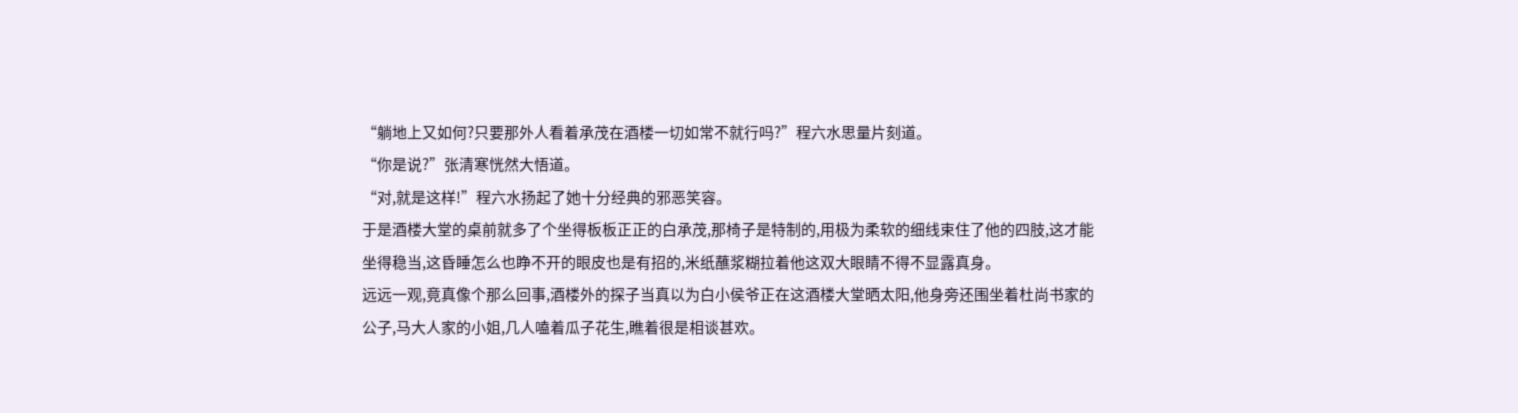“躺地上又如何?只要那外人看着承茂在酒楼一切如常不就行吗?”程六水思量片刻道。
“你是说?”张清寒恍然大悟道。
“对,就是这样!”程六水扬起了她十分经典的邪恶笑容。
于是酒楼大堂的桌前就多了个坐得板板正正的白承茂,那椅子是特制的,用极为柔软的细线束住了他的四肢,这才能坐得稳当,这昏睡怎么也睁不开的眼皮也是有招的,米纸蘸浆糊拉着他这双大眼睛不得不显露真身。
远远一观,竟真像个那么回事,酒楼外的探子当真以为白小侯爷正在这酒楼大堂晒太阳,他身旁还围坐着杜尚书家的公子,马大人家的小姐,几人嗑着瓜子花生,瞧着很是相谈甚欢。